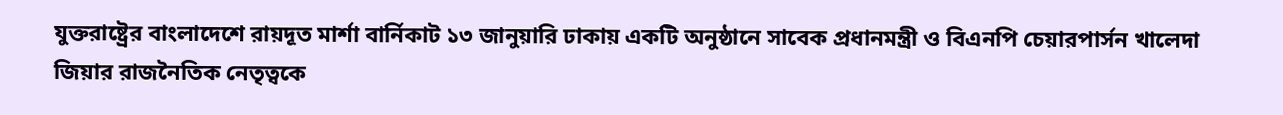যুক্তরাষ্ট্রের বাংলাদেশে রায়দূত মার্শা বার্নিকাট ১৩ জানুয়ারি ঢাকায় একটি অনুষ্ঠানে সাবেক প্রধানমন্ত্রী ও বিএনপি চেয়ারপার্সন খালেদা জিয়ার রাজনৈতিক নেতৃত্বকে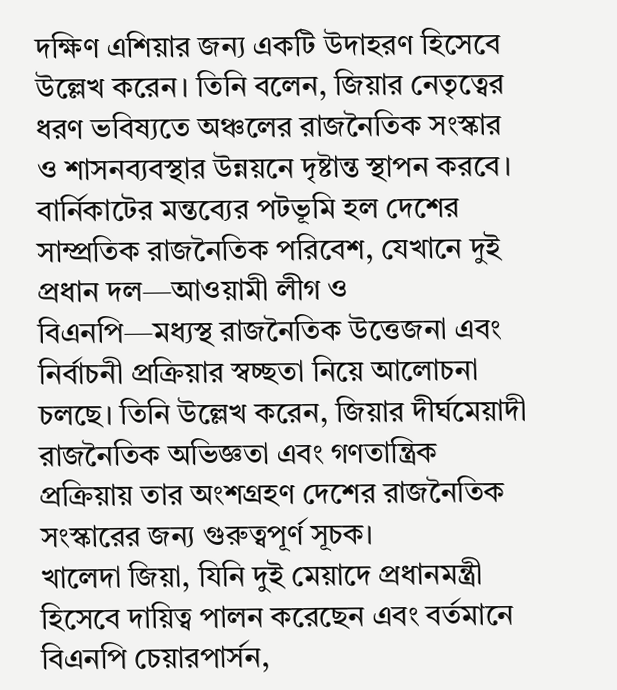দক্ষিণ এশিয়ার জন্য একটি উদাহরণ হিসেবে উল্লেখ করেন। তিনি বলেন, জিয়ার নেতৃত্বের ধরণ ভবিষ্যতে অঞ্চলের রাজনৈতিক সংস্কার ও শাসনব্যবস্থার উন্নয়নে দৃষ্টান্ত স্থাপন করবে।
বার্নিকাটের মন্তব্যের পটভূমি হল দেশের সাম্প্রতিক রাজনৈতিক পরিবেশ, যেখানে দুই প্রধান দল—আওয়ামী লীগ ও বিএনপি—মধ্যস্থ রাজনৈতিক উত্তেজনা এবং নির্বাচনী প্রক্রিয়ার স্বচ্ছতা নিয়ে আলোচনা চলছে। তিনি উল্লেখ করেন, জিয়ার দীর্ঘমেয়াদী রাজনৈতিক অভিজ্ঞতা এবং গণতান্ত্রিক প্রক্রিয়ায় তার অংশগ্রহণ দেশের রাজনৈতিক সংস্কারের জন্য গুরুত্বপূর্ণ সূচক।
খালেদা জিয়া, যিনি দুই মেয়াদে প্রধানমন্ত্রী হিসেবে দায়িত্ব পালন করেছেন এবং বর্তমানে বিএনপি চেয়ারপার্সন,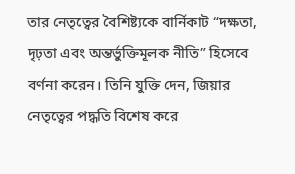তার নেতৃত্বের বৈশিষ্ট্যকে বার্নিকাট “দক্ষতা, দৃঢ়তা এবং অন্তর্ভুক্তিমূলক নীতি” হিসেবে বর্ণনা করেন। তিনি যুক্তি দেন, জিয়ার নেতৃত্বের পদ্ধতি বিশেষ করে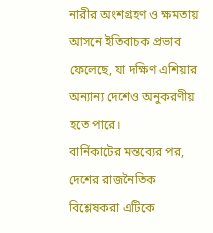নারীর অংশগ্রহণ ও ক্ষমতায় আসনে ইতিবাচক প্রভাব ফেলেছে, যা দক্ষিণ এশিয়ার অন্যান্য দেশেও অনুকরণীয় হতে পারে।
বার্নিকাটের মন্তব্যের পর, দেশের রাজনৈতিক বিশ্লেষকরা এটিকে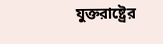যুক্তরাষ্ট্রের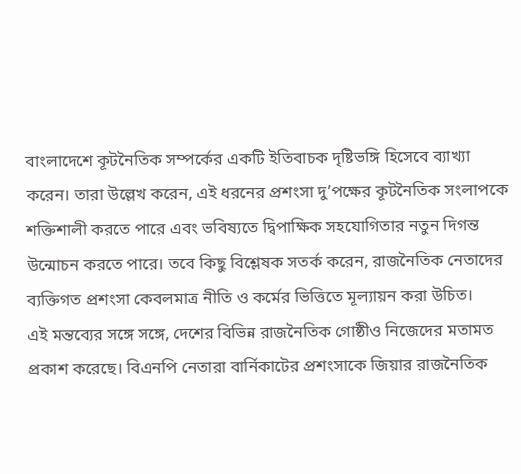বাংলাদেশে কূটনৈতিক সম্পর্কের একটি ইতিবাচক দৃষ্টিভঙ্গি হিসেবে ব্যাখ্যা করেন। তারা উল্লেখ করেন, এই ধরনের প্রশংসা দু’পক্ষের কূটনৈতিক সংলাপকে শক্তিশালী করতে পারে এবং ভবিষ্যতে দ্বিপাক্ষিক সহযোগিতার নতুন দিগন্ত উন্মোচন করতে পারে। তবে কিছু বিশ্লেষক সতর্ক করেন, রাজনৈতিক নেতাদের ব্যক্তিগত প্রশংসা কেবলমাত্র নীতি ও কর্মের ভিত্তিতে মূল্যায়ন করা উচিত।
এই মন্তব্যের সঙ্গে সঙ্গে, দেশের বিভিন্ন রাজনৈতিক গোষ্ঠীও নিজেদের মতামত প্রকাশ করেছে। বিএনপি নেতারা বার্নিকাটের প্রশংসাকে জিয়ার রাজনৈতিক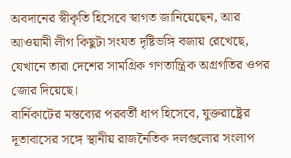অবদানের স্বীকৃতি হিসেবে স্বাগত জানিয়েছেন, আর আওয়ামী লীগ কিছুটা সংযত দৃষ্টিভঙ্গি বজায় রেখেছে, যেখানে তারা দেশের সামগ্রিক গণতান্ত্রিক অগ্রগতির ওপর জোর দিয়েছে।
বার্নিকাটের মন্তব্যের পরবর্তী ধাপ হিসেবে, যুক্তরাষ্ট্রের দূতাবাসের সঙ্গে স্থানীয় রাজনৈতিক দলগুলোর সংলাপ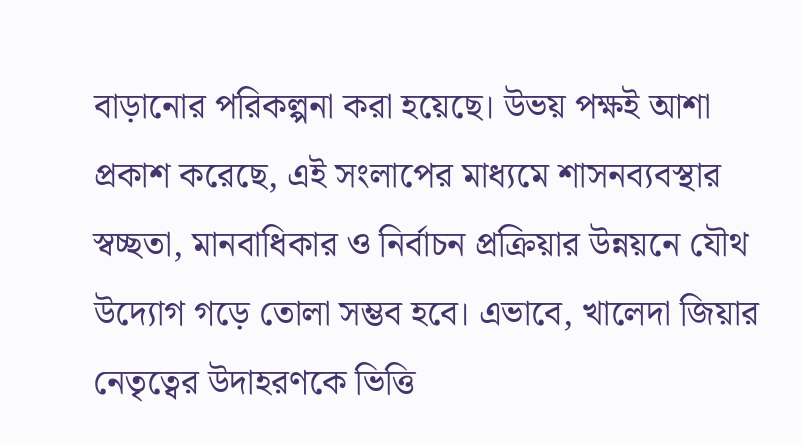বাড়ানোর পরিকল্পনা করা হয়েছে। উভয় পক্ষই আশা প্রকাশ করেছে, এই সংলাপের মাধ্যমে শাসনব্যবস্থার স্বচ্ছতা, মানবাধিকার ও নির্বাচন প্রক্রিয়ার উন্নয়নে যৌথ উদ্যোগ গড়ে তোলা সম্ভব হবে। এভাবে, খালেদা জিয়ার নেতৃত্বের উদাহরণকে ভিত্তি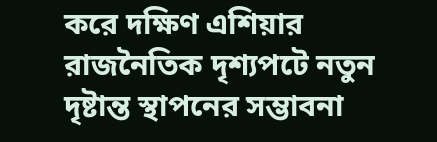করে দক্ষিণ এশিয়ার রাজনৈতিক দৃশ্যপটে নতুন দৃষ্টান্ত স্থাপনের সম্ভাবনা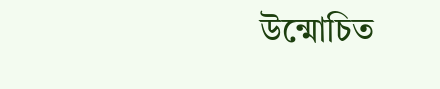উন্মোচিত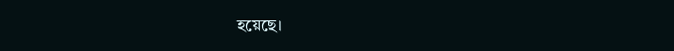হয়েছে।